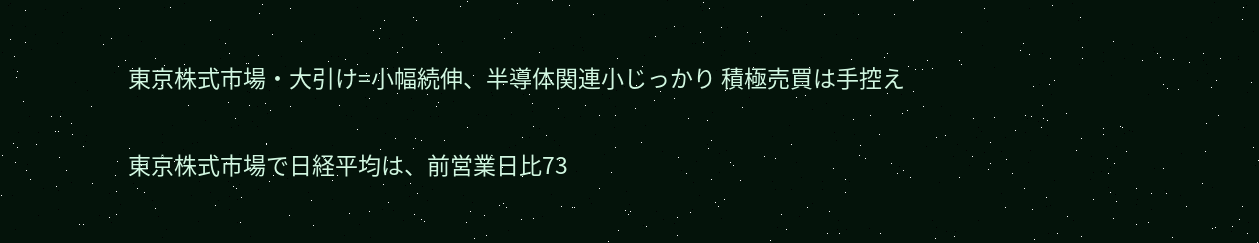東京株式市場・大引け=小幅続伸、半導体関連小じっかり 積極売買は手控え

東京株式市場で日経平均は、前営業日比73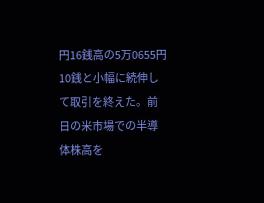円16銭高の5万0655円10銭と小幅に続伸して取引を終えた。前日の米市場での半導体株高を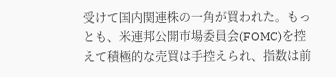受けて国内関連株の一角が買われた。もっとも、米連邦公開市場委員会(FOMC)を控えて積極的な売買は手控えられ、指数は前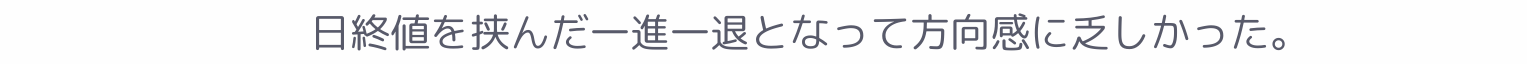日終値を挟んだ一進一退となって方向感に乏しかった。